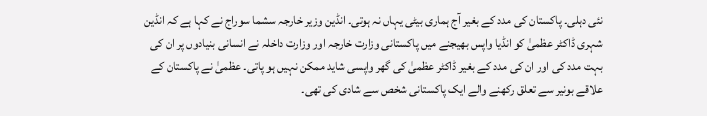نئی دہلی۔ پاکستان کی مدد کے بغیر آج ہماری بیٹی یہاں نہ ہوتی۔ انڈین وزیر خارجہ سشما سوراج نے کہا ہے کہ انڈین شہری ڈاکٹر عظمیٰ کو انڈیا واپس بھیجنے میں پاکستانی وزارت خارجہ اور وزارت داخلہ نے انسانی بنیادوں پر ان کی بہت مدد کی اور ان کی مدد کے بغیر ڈاکٹر عظمیٰ کی گھر واپسی شاید ممکن نہیں ہو پاتی۔ عظمیٰ نے پاکستان کے علاقے بونیر سے تعلق رکھنے والے ایک پاکستانی شخص سے شادی کی تھی۔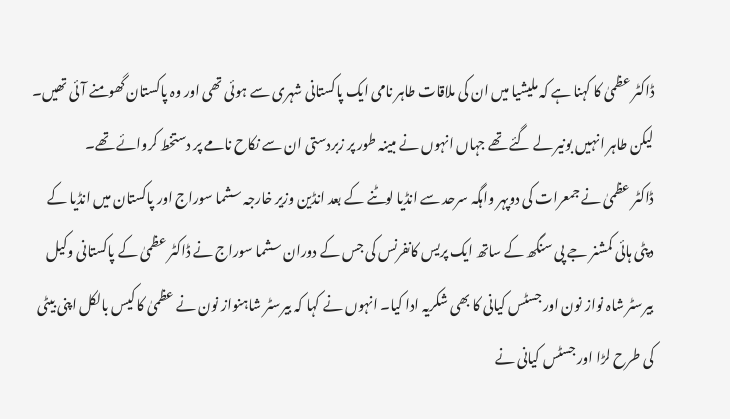ڈاکٹر عظمیٰ کا کہنا ہے کہ ملیشیا میں ان کی ملاقات طاہر نامی ایک پاکستانی شہری سے ہوئی تھی اور وہ پاکستان گھومنے آئی تھیں۔ لیکن طاہر انہیں بونیر لے گئے تھے جہاں انہوں نے مبینہ طور پر زبردستی ان سے نکاح نامے پر دستخط کروائے تھے۔
ڈاکٹر عظمیٰ نے جمعرات کی دوپہر واہگہ سرحد سے انڈیا لوٹنے کے بعد انڈین وزیر خارجہ سشما سوراج اور پاکستان میں انڈیا کے دپٹی ہائی کمشنر جے پی سنگھ کے ساتھ ایک پریس کانفرنس کی جس کے دوران سشما سوراج نے ڈاکٹر عظمیٰ کے پاکستانی وکیل بیرسٹر شاہ نواز نون اور جسٹس کیانی کا بھی شکریہ ادا کیا۔ انہوں نے کہا کہ بیرسٹر شاہنواز نون نے عظمیٰ کا کیس بالکل اپنی بیٹی کی طرح لڑا اور جسٹس کیانی نے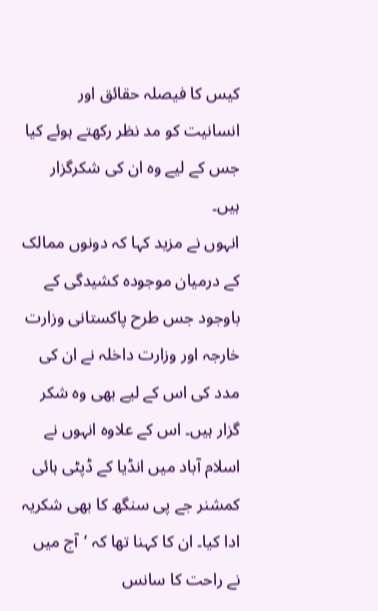کیس کا فیصلہ حقائق اور انسانیت کو مد نظر رکھتے ہوئے کیا جس کے لیے وہ ان کی شکرگزار ہیں۔
انہوں نے مزید کہا کہ دونوں ممالک کے درمیان موجودہ کشیدگی کے باوجود جس طرح پاکستانی وزارت خارجہ اور وزارت داخلہ نے ان کی مدد کی اس کے لیے بھی وہ شکر گزار ہیں۔ اس کے علاوہ انہوں نے اسلام آباد میں انڈیا کے ڈپٹی ہائی کمشنر جے پی سنگھ کا بھی شکریہ ادا کیا۔ ان کا کہنا تھا کہ ‘آج میں نے راحت کا سانس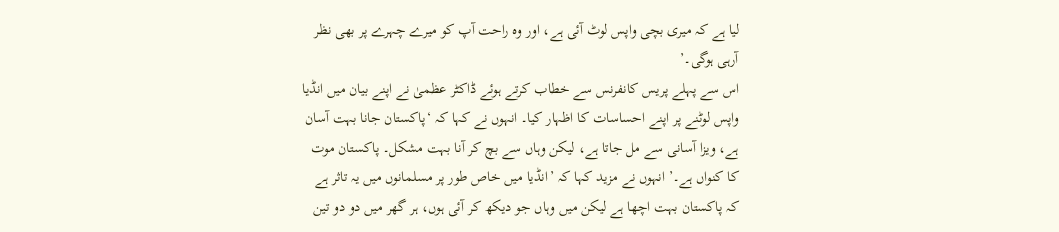لیا ہے کہ میری بچی واپس لوٹ آئی ہے، اور وہ راحت آپ کو میرے چہرے پر بھی نظر آرہی ہوگی۔’
اس سے پہلے پریس کانفرنس سے خطاب کرتے ہوئے ڈاکٹر عظمیٰ نے اپنے بیان میں انڈیا واپس لوٹنے پر اپنے احساسات کا اظہار کیا۔ انہوں نے کہا کہ ‘پاکستان جانا بہت آسان ہے، ویزا آسانی سے مل جاتا ہے، لیکن وہاں سے بچ کر آنا بہت مشکل۔ پاکستان موت کا کنواں ہے۔’ انہوں نے مزید کہا کہ ’انڈیا میں خاص طور پر مسلمانوں میں یہ تاثر ہے کہ پاکستان بہت اچھا ہے لیکن میں وہاں جو دیکھ کر آئی ہوں، ہر گھر میں دو دو تین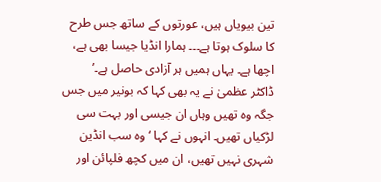تین بیویاں ہیں، عورتوں کے ساتھ جس طرح کا سلوک ہوتا ہے۔۔۔ ہمارا انڈیا جیسا بھی ہے، اچھا ہے۔ یہاں ہمیں ہر آزادی حاصل ہے۔’
ڈاکٹر عظمیٰ نے یہ بھی کہا کہ بونیر میں جس جگہ وہ تھیں وہاں ان جیسی اور بہت سی لڑکیاں تھیں۔ انہوں نے کہا ‘وہ سب انڈین شہری نہیں تھیں، ان میں کچھ فلپائن اور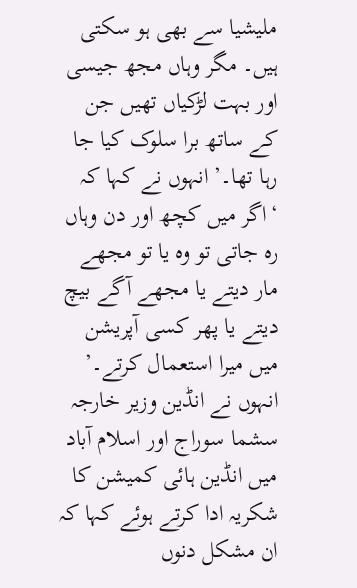ملیشیا سے بھی ہو سکتی ہیں۔ مگر وہاں مجھ جیسی اور بہت لڑکیاں تھیں جن کے ساتھ برا سلوک کیا جا رہا تھا۔’ انہوں نے کہا کہ ‘اگر میں کچھ اور دن وہاں رہ جاتی تو وہ یا تو مجھے مار دیتے یا مجھے آگے بیچ دیتے یا پھر کسی آپریشن میں میرا استعمال کرتے۔’ انہوں نے انڈین وزیر خارجہ سشما سوراج اور اسلام آباد میں انڈین ہائی کمیشن کا شکریہ ادا کرتے ہوئے کہا کہ ان مشکل دنوں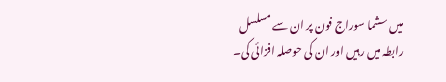میں سشما سوراج فون پر ان سے مسلسل رابطہ میں رہیں اور ان کی حوصلہ افزائی کی۔